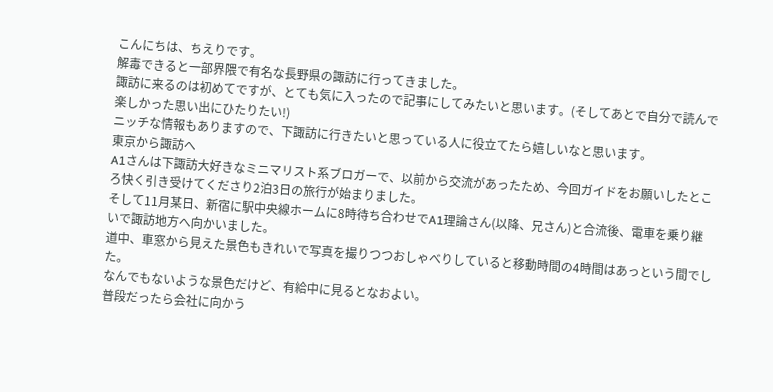こんにちは、ちえりです。
解毒できると一部界隈で有名な長野県の諏訪に行ってきました。
諏訪に来るのは初めてですが、とても気に入ったので記事にしてみたいと思います。(そしてあとで自分で読んで楽しかった思い出にひたりたい!)
ニッチな情報もありますので、下諏訪に行きたいと思っている人に役立てたら嬉しいなと思います。
東京から諏訪へ
A1さんは下諏訪大好きなミニマリスト系ブロガーで、以前から交流があったため、今回ガイドをお願いしたところ快く引き受けてくださり2泊3日の旅行が始まりました。
そして11月某日、新宿に駅中央線ホームに8時待ち合わせでA1理論さん(以降、兄さん)と合流後、電車を乗り継いで諏訪地方へ向かいました。
道中、車窓から見えた景色もきれいで写真を撮りつつおしゃべりしていると移動時間の4時間はあっという間でした。
なんでもないような景色だけど、有給中に見るとなおよい。
普段だったら会社に向かう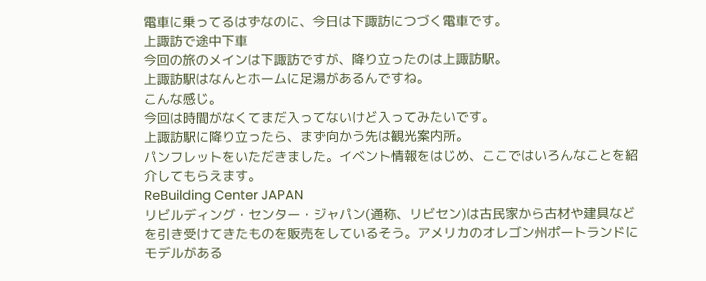電車に乗ってるはずなのに、今日は下諏訪につづく電車です。
上諏訪で途中下車
今回の旅のメインは下諏訪ですが、降り立ったのは上諏訪駅。
上諏訪駅はなんとホームに足湯があるんですね。
こんな感じ。
今回は時間がなくてまだ入ってないけど入ってみたいです。
上諏訪駅に降り立ったら、まず向かう先は観光案内所。
パンフレットをいただきました。イベント情報をはじめ、ここではいろんなことを紹介してもらえます。
ReBuilding Center JAPAN
リビルディング・センター・ジャパン(通称、リビセン)は古民家から古材や建具などを引き受けてきたものを販売をしているそう。アメリカのオレゴン州ポートランドにモデルがある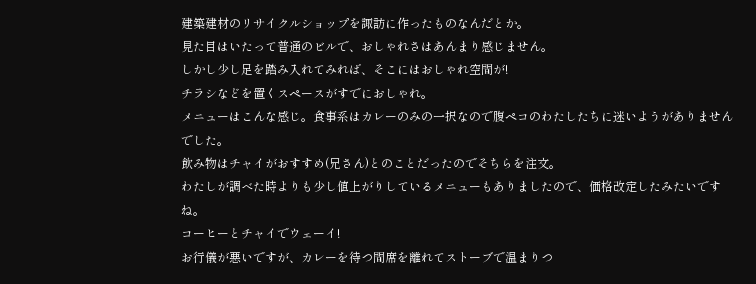建築建材のリサイクルショップを諏訪に作ったものなんだとか。
見た目はいたって普通のビルで、おしゃれさはあんまり感じません。
しかし少し足を踏み入れてみれば、そこにはおしゃれ空間が!
チラシなどを置くスペースがすでにおしゃれ。
メニューはこんな感じ。食事系はカレーのみの一択なので腹ペコのわたしたちに迷いようがありませんでした。
飲み物はチャイがおすすめ(兄さん)とのことだったのでそちらを注文。
わたしが調べた時よりも少し値上がりしているメニューもありましたので、価格改定したみたいですね。
コーヒーとチャイでウェーイ!
お行儀が悪いですが、カレーを待つ間席を離れてストーブで温まりつ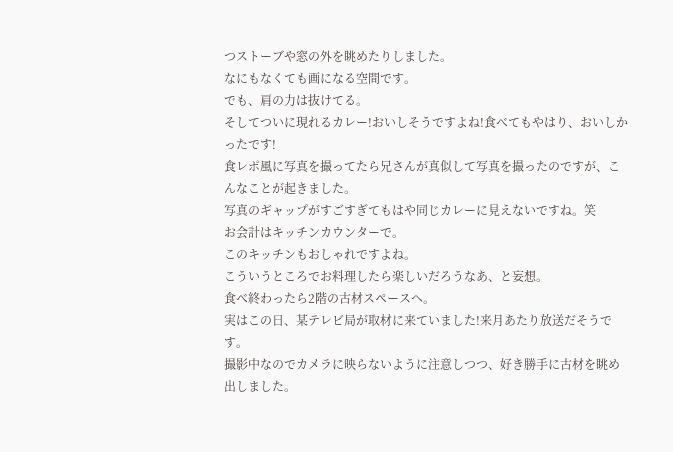つストーブや窓の外を眺めたりしました。
なにもなくても画になる空間です。
でも、肩の力は抜けてる。
そしてついに現れるカレー!おいしそうですよね!食べてもやはり、おいしかったです!
食レポ風に写真を撮ってたら兄さんが真似して写真を撮ったのですが、こんなことが起きました。
写真のギャップがすごすぎてもはや同じカレーに見えないですね。笑
お会計はキッチンカウンターで。
このキッチンもおしゃれですよね。
こういうところでお料理したら楽しいだろうなあ、と妄想。
食べ終わったら2階の古材スペースへ。
実はこの日、某テレビ局が取材に来ていました!来月あたり放送だそうです。
撮影中なのでカメラに映らないように注意しつつ、好き勝手に古材を眺め出しました。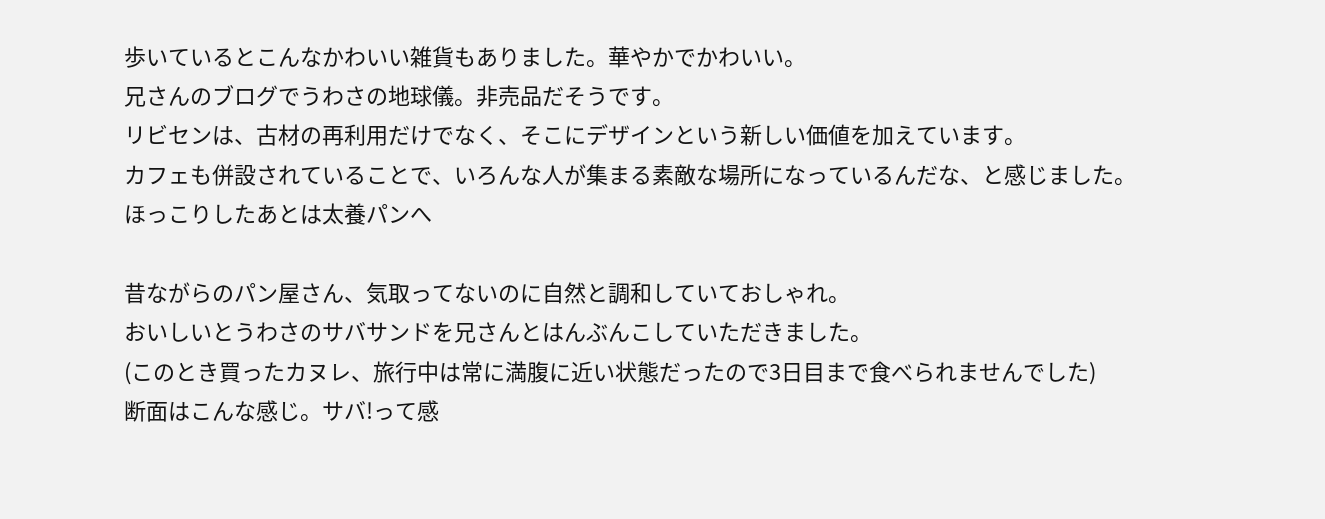歩いているとこんなかわいい雑貨もありました。華やかでかわいい。
兄さんのブログでうわさの地球儀。非売品だそうです。
リビセンは、古材の再利用だけでなく、そこにデザインという新しい価値を加えています。
カフェも併設されていることで、いろんな人が集まる素敵な場所になっているんだな、と感じました。
ほっこりしたあとは太養パンへ

昔ながらのパン屋さん、気取ってないのに自然と調和していておしゃれ。
おいしいとうわさのサバサンドを兄さんとはんぶんこしていただきました。
(このとき買ったカヌレ、旅行中は常に満腹に近い状態だったので3日目まで食べられませんでした)
断面はこんな感じ。サバ!って感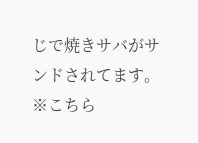じで焼きサバがサンドされてます。
※こちら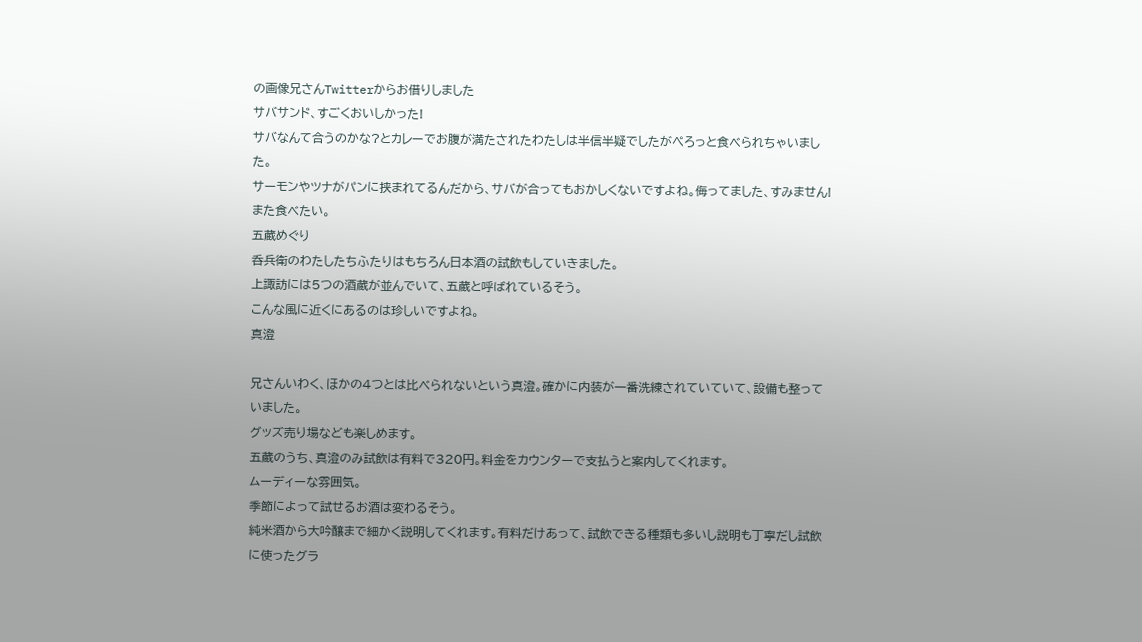の画像兄さんTwitterからお借りしました
サバサンド、すごくおいしかった!
サバなんて合うのかな?とカレーでお腹が満たされたわたしは半信半疑でしたがぺろっと食べられちゃいました。
サーモンやツナがパンに挟まれてるんだから、サバが合ってもおかしくないですよね。侮ってました、すみません!また食べたい。
五蔵めぐり
呑兵衛のわたしたちふたりはもちろん日本酒の試飲もしていきました。
上諏訪には5つの酒蔵が並んでいて、五蔵と呼ばれているそう。
こんな風に近くにあるのは珍しいですよね。
真澄

兄さんいわく、ほかの4つとは比べられないという真澄。確かに内装が一番洗練されていていて、設備も整っていました。
グッズ売り場なども楽しめます。
五蔵のうち、真澄のみ試飲は有料で320円。料金をカウンターで支払うと案内してくれます。
ムーディーな雰囲気。
季節によって試せるお酒は変わるそう。
純米酒から大吟醸まで細かく説明してくれます。有料だけあって、試飲できる種類も多いし説明も丁寧だし試飲に使ったグラ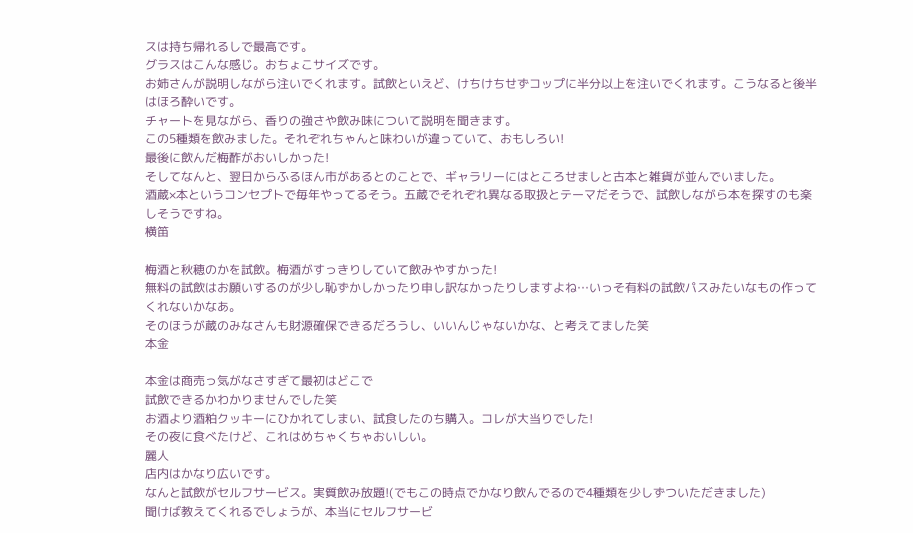スは持ち帰れるしで最高です。
グラスはこんな感じ。おちょこサイズです。
お姉さんが説明しながら注いでくれます。試飲といえど、けちけちせずコップに半分以上を注いでくれます。こうなると後半はほろ酔いです。
チャートを見ながら、香りの強さや飲み味について説明を聞きます。
この5種類を飲みました。それぞれちゃんと味わいが違っていて、おもしろい!
最後に飲んだ梅酢がおいしかった!
そしてなんと、翌日からふるほん市があるとのことで、ギャラリーにはところせましと古本と雑貨が並んでいました。
酒蔵×本というコンセプトで毎年やってるそう。五蔵でそれぞれ異なる取扱とテーマだそうで、試飲しながら本を探すのも楽しそうですね。
横笛

梅酒と秋穂のかを試飲。梅酒がすっきりしていて飲みやすかった!
無料の試飲はお願いするのが少し恥ずかしかったり申し訳なかったりしますよね…いっそ有料の試飲パスみたいなもの作ってくれないかなあ。
そのほうが蔵のみなさんも財源確保できるだろうし、いいんじゃないかな、と考えてました笑
本金

本金は商売っ気がなさすぎて最初はどこで
試飲できるかわかりませんでした笑
お酒より酒粕クッキーにひかれてしまい、試食したのち購入。コレが大当りでした!
その夜に食べたけど、これはめちゃくちゃおいしい。
麗人
店内はかなり広いです。
なんと試飲がセルフサービス。実質飲み放題!(でもこの時点でかなり飲んでるので4種類を少しずついただきました)
聞けば教えてくれるでしょうが、本当にセルフサービ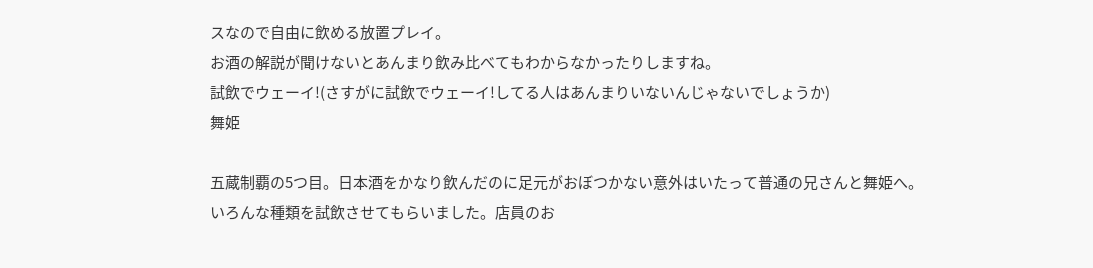スなので自由に飲める放置プレイ。
お酒の解説が聞けないとあんまり飲み比べてもわからなかったりしますね。
試飲でウェーイ!(さすがに試飲でウェーイ!してる人はあんまりいないんじゃないでしょうか)
舞姫

五蔵制覇の5つ目。日本酒をかなり飲んだのに足元がおぼつかない意外はいたって普通の兄さんと舞姫へ。
いろんな種類を試飲させてもらいました。店員のお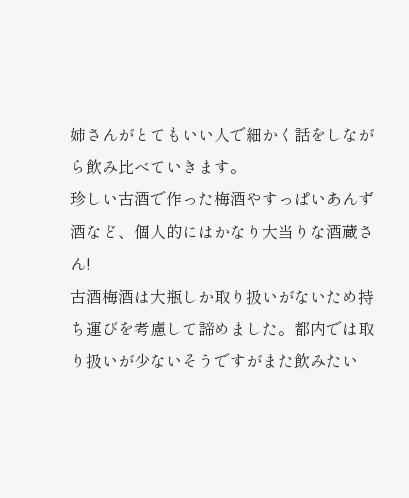姉さんがとてもいい人で細かく話をしながら飲み比べていきます。
珍しい古酒で作った梅酒やすっぱいあんず酒など、個人的にはかなり大当りな酒蔵さん!
古酒梅酒は大瓶しか取り扱いがないため持ち運びを考慮して諦めました。都内では取り扱いが少ないそうですがまた飲みたい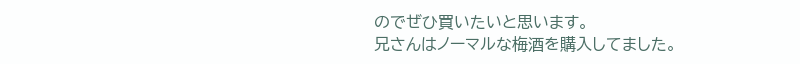のでぜひ買いたいと思います。
兄さんはノーマルな梅酒を購入してました。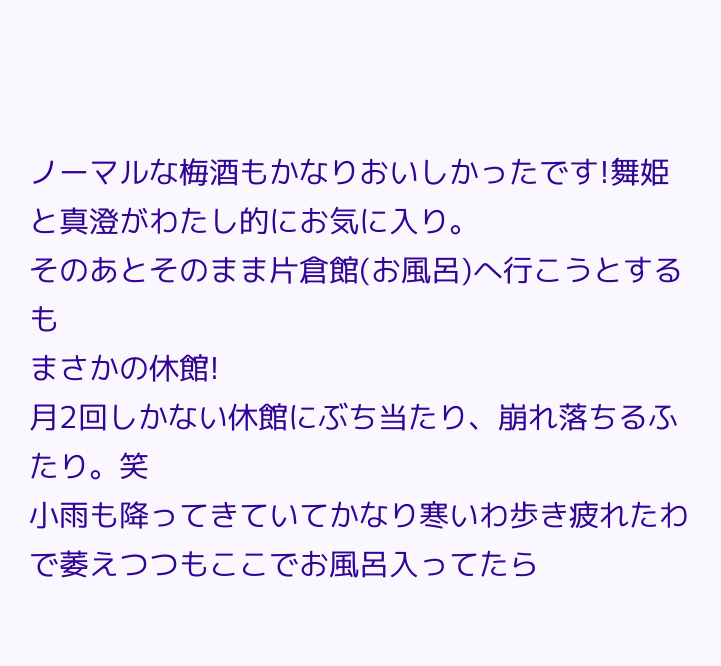ノーマルな梅酒もかなりおいしかったです!舞姫と真澄がわたし的にお気に入り。
そのあとそのまま片倉館(お風呂)へ行こうとするも
まさかの休館!
月2回しかない休館にぶち当たり、崩れ落ちるふたり。笑
小雨も降ってきていてかなり寒いわ歩き疲れたわで萎えつつもここでお風呂入ってたら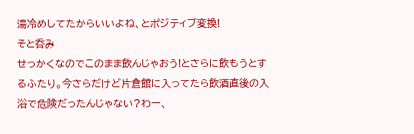湯冷めしてたからいいよね、とポジティブ変換!
そと呑み
せっかくなのでこのまま飲んじゃおう!とさらに飲もうとするふたり。今さらだけど片倉館に入ってたら飲酒直後の入浴で危険だったんじゃない?わー、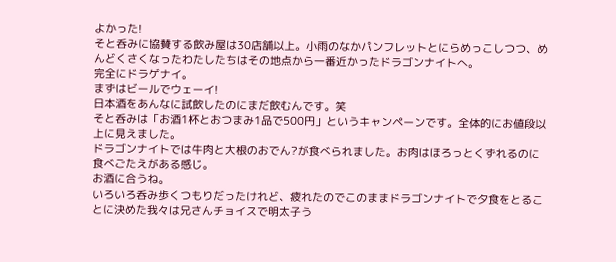よかった!
そと呑みに協賛する飲み屋は30店舗以上。小雨のなかパンフレットとにらめっこしつつ、めんどくさくなったわたしたちはその地点から一番近かったドラゴンナイトへ。
完全にドラゲナイ。
まずはビールでウェーイ!
日本酒をあんなに試飲したのにまだ飲むんです。笑
そと呑みは「お酒1杯とおつまみ1品で500円」というキャンペーンです。全体的にお値段以上に見えました。
ドラゴンナイトでは牛肉と大根のおでん?が食べられました。お肉はほろっとくずれるのに食べごたえがある感じ。
お酒に合うね。
いろいろ呑み歩くつもりだったけれど、疲れたのでこのままドラゴンナイトで夕食をとることに決めた我々は兄さんチョイスで明太子う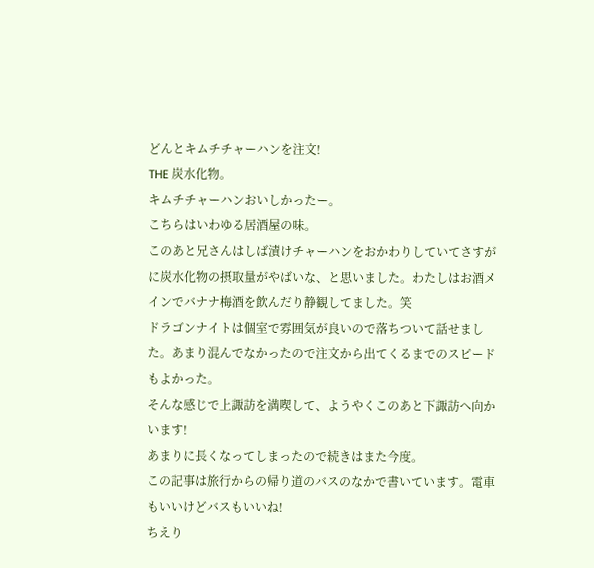どんとキムチチャーハンを注文!
THE 炭水化物。
キムチチャーハンおいしかったー。
こちらはいわゆる居酒屋の味。
このあと兄さんはしば漬けチャーハンをおかわりしていてさすがに炭水化物の摂取量がやばいな、と思いました。わたしはお酒メインでバナナ梅酒を飲んだり静観してました。笑
ドラゴンナイトは個室で雰囲気が良いので落ちついて話せました。あまり混んでなかったので注文から出てくるまでのスピードもよかった。
そんな感じで上諏訪を満喫して、ようやくこのあと下諏訪へ向かいます!
あまりに長くなってしまったので続きはまた今度。
この記事は旅行からの帰り道のバスのなかで書いています。電車もいいけどバスもいいね!
ちえり